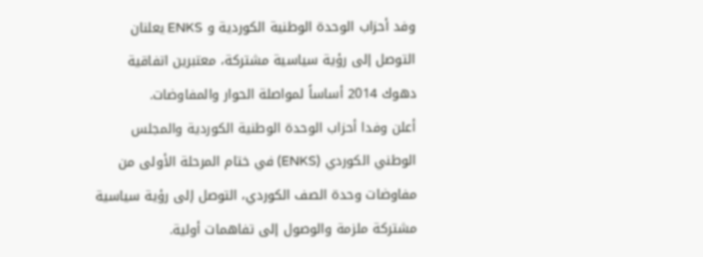وفد أحزاب الوحدة الوطنية الكوردية و ENKS يعلنان التوصل إلى رؤية سياسية مشتركة، معتبرین اتفاقية دهوك 2014 أساساً لمواصلة الحوار والمفاوضات.
أعلن وفدا أحزاب الوحدة الوطنية الكوردية والمجلس الوطني الكوردي (ENKS) في ختام المرحلة الأولى من مفاوضات وحدة الصف الكوردي، التوصل إلى رؤية سياسية مشتركة ملزمة والوصول إلى تفاهمات أولية.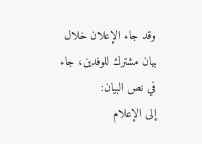وقد جاء الإعلان خلال بيان مشترك للوفدين، جاء في نص البيان:
إلى الإعلام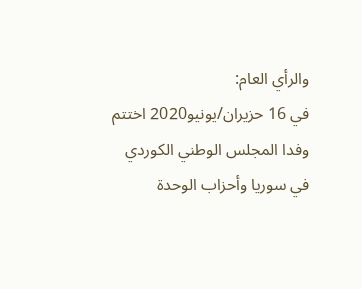والرأي العام:
في 16 حزيران/يونيو2020 اختتم وفدا المجلس الوطني الكوردي في سوريا وأحزاب الوحدة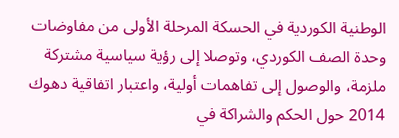الوطنية الكوردية في الحسكة المرحلة الأولى من مفاوضات وحدة الصف الكوردي، وتوصلا إلى رؤية سياسية مشتركة ملزمة، والوصول إلى تفاهمات أولية، واعتبار اتفاقية دهوك 2014 حول الحكم والشراكة في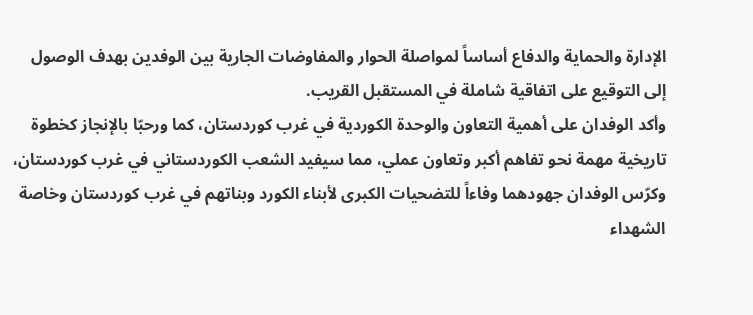الإدارة والحماية والدفاع أساساً لمواصلة الحوار والمفاوضات الجارية بين الوفدين بهدف الوصول إلى التوقيع على اتفاقية شاملة في المستقبل القريب.
وأكد الوفدان على أهمية التعاون والوحدة الكوردية في غرب كوردستان، كما ورحبّا بالإنجاز كخطوة تاريخية مهمة نحو تفاهم أكبر وتعاون عملي، مما سيفيد الشعب الكوردستاني في غرب كوردستان، وكرّس الوفدان جهودهما وفاءاً للتضحيات الكبرى لأبناء الكورد وبناتهم في غرب كوردستان وخاصة الشهداء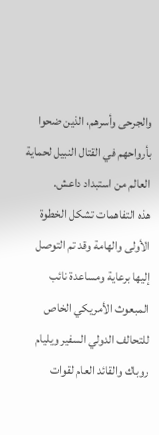والجرحى وأسرهم، الذين ضحوا بأرواحهم في القتال النبيل لحماية العالم من استبداد داعش.
هذه التفاهمات تشكل الخطوة الأولى والهامة وقد تم التوصل إليها برعاية ومساعدة نائب المبعوث الأمريكي الخاص للتحالف الدولي السفير ويليام روباك والقائد العام لقوات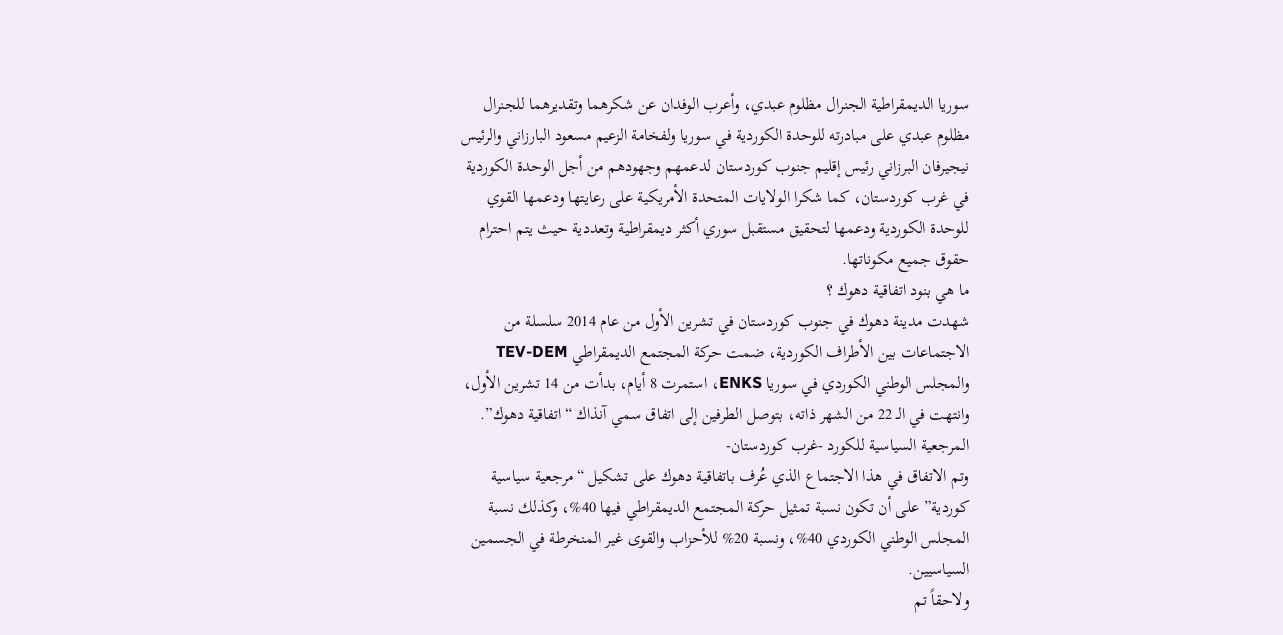سوريا الديمقراطية الجنرال مظلوم عبدي، وأعرب الوفدان عن شكرهما وتقديرهما للجنرال مظلوم عبدي على مبادرته للوحدة الكوردية في سوريا ولفخامة الزعيم مسعود البارزاني والرئيس نيجيرفان البرزاني رئيس إقليم جنوب كوردستان لدعمهم وجهودهم من أجل الوحدة الكوردية في غرب كوردستان، كما شكرا الولايات المتحدة الأمريكية على رعايتها ودعمها القوي للوحدة الكوردية ودعمها لتحقيق مستقبل سوري أكثر ديمقراطية وتعددية حيث يتم احترام حقوق جميع مكوناتها.
ما هي بنود اتفاقية دهوك ؟
شهدت مدينة دهوك في جنوب كوردستان في تشرين الأول من عام 2014 سلسلة من الاجتماعات بين الأطراف الكوردية، ضمت حركة المجتمع الديمقراطي TEV-DEM والمجلس الوطني الكوردي في سوريا ENKS، استمرت 8 أيام، بدأت من 14 تشرين الأول، وانتهت في الـ 22 من الشهر ذاته، بتوصل الطرفين إلى اتفاق سمي آنذاك “اتفاقية دهوك”.
المرجعية السياسية للكورد -غرب كوردستان-
وتم الاتفاق في هذا الاجتماع الذي عُرف باتفاقية دهوك على تشكيل “مرجعية سياسية كوردية” على أن تكون نسبة تمثيل حركة المجتمع الديمقراطي فيها 40%، وكذلك نسبة المجلس الوطني الكوردي 40%، ونسبة 20% للأحزاب والقوى غير المنخرطة في الجسمين السياسيين.
ولاحقاً تم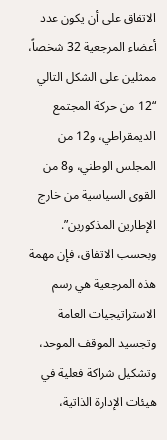الاتفاق على أن يكون عدد أعضاء المرجعية 32 شخصاً، ممثلين على الشكل التالي “12 من حركة المجتمع الديمقراطي، و12 من المجلس الوطني، و8 من القوى السياسية من خارج الإطارين المذكورين”.
وبحسب الاتفاق، فإن مهمة هذه المرجعية هي رسم الاستراتيجيات العامة وتجسيد الموقف الموحد، وتشكيل شراكة فعلية في هيئات الإدارة الذاتية،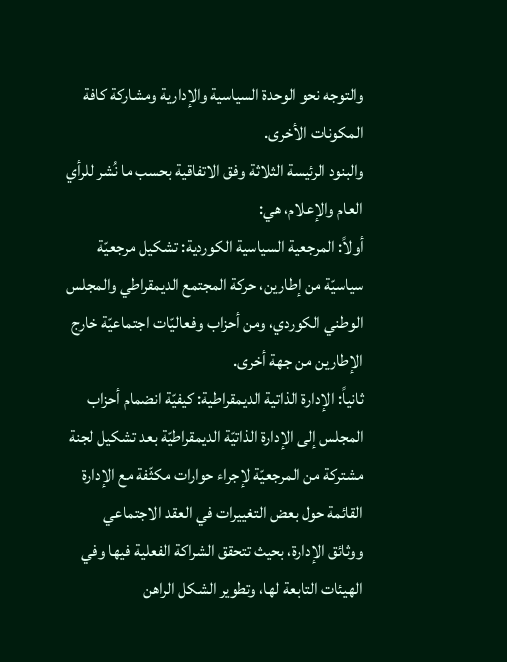والتوجه نحو الوحدة السياسية والإدارية ومشاركة كافة المكونات الأخرى.
والبنود الرئيسة الثلاثة وفق الاتفاقية بحسب ما نُشر للرأي العام والإعلام، هي:
أولاً: المرجعية السياسية الكوردية: تشكيل مرجعيّة سياسيّة من إطارين، حركة المجتمع الديمقراطي والمجلس الوطني الكوردي، ومن أحزاب وفعاليّات اجتماعيّة خارج الإطارين من جهة أخرى.
ثانياً: الإدارة الذاتية الديمقراطية: كيفيّة انضمام أحزاب المجلس إلى الإدارة الذاتيّة الديمقراطيّة بعد تشكيل لجنة مشتركة من المرجعيّة لإجراء حوارات مكثّفة مع الإدارة القائمة حول بعض التغييرات في العقد الاجتماعي ووثائق الإدارة، بحيث تتحقق الشراكة الفعلية فيها وفي الهيئات التابعة لها، وتطوير الشكل الراهن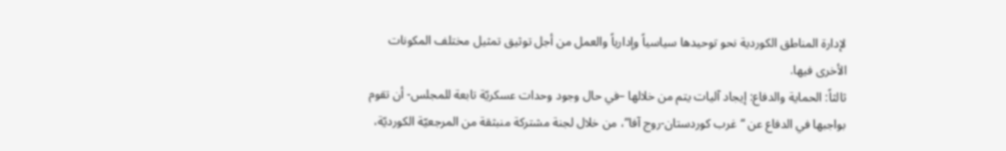لإدارة المناطق الكوردية نحو توحيدها سياسياً وإدارياً والعمل من أجل توثيق تمثيل مختلف المكونات الأخرى فيها.
ثالثاً: الحماية والدفاع: إيجاد آليات يتم من خلالها –في حال وجود وحدات عسكريّة تابعة للمجلس- أن تقوم بواجبها في الدفاع عن “غرب كوردستان-روج آفا”، من خلال لجنة مشتركة منبثقة من المرجعيّة الكورديّة،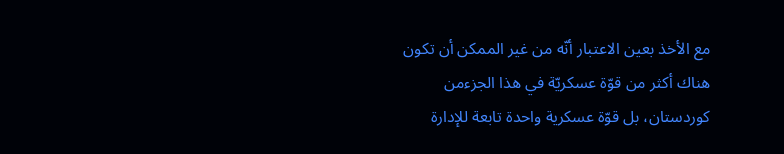مع الأخذ بعين الاعتبار أنّه من غير الممكن أن تكون هناك أكثر من قوّة عسكريّة في هذا الجزءمن كوردستان، بل قوّة عسكرية واحدة تابعة للإدارة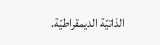الذاتيّة الديمقراطيّة.